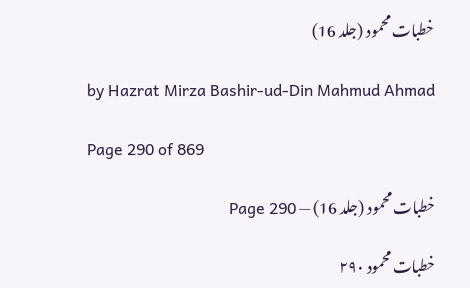خطبات محمود (جلد 16)

by Hazrat Mirza Bashir-ud-Din Mahmud Ahmad

Page 290 of 869

خطبات محمود (جلد 16) — Page 290

خطبات محمود ۲۹۰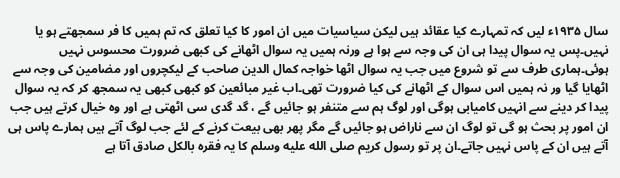سال ۱۹۳۵ء لیں کہ تمہارے کیا عقائد ہیں لیکن سیاسیات میں ان امور کا کیا تعلق کہ تم ہمیں کا فر سمجھتے ہو یا نہیں۔پس یہ سوال پیدا ہی ان کی وجہ سے ہوا ہے ورنہ ہمیں یہ سوال اٹھانے کی کبھی ضرورت محسوس نہیں ہوئی۔ہماری طرف سے تو شروع میں جب یہ سوال اٹھا خواجہ کمال الدین صاحب کے لیکچروں اور مضامین کی وجہ سے اٹھایا گیا ور نہ ہمیں اس سوال کے اٹھانے کی کیا ضرورت تھی۔اب غیر مبائعین کو کبھی کبھی یہ سمجھ کر کہ یہ سوال پیدا کر دینے سے انہیں کامیابی ہوگی اور لوگ ہم سے متنفر ہو جائیں گے ، گد گدی سی اٹھتی ہے اور وہ خیال کرتے ہیں جب ان امور پر بحث ہو گی تو لوگ ان سے ناراض ہو جائیں گے مگر پھر بھی بیعت کرنے کے لئے جب لوگ آتے ہیں ہمارے پاس ہی آتے ہیں ان کے پاس نہیں جاتے۔ان پر تو رسول کریم صلى الله عليه وسلم کا یہ فقرہ بالکل صادق آتا ہے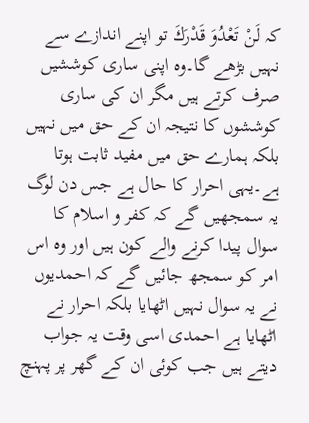کہ لَنْ تَعْدُوَ قَدْرَكَ تو اپنے اندازے سے نہیں بڑھے گا۔وہ اپنی ساری کوششیں صرف کرتے ہیں مگر ان کی ساری کوششوں کا نتیجہ ان کے حق میں نہیں بلکہ ہمارے حق میں مفید ثابت ہوتا ہے۔یہی احرار کا حال ہے جس دن لوگ یہ سمجھیں گے کہ کفر و اسلام کا سوال پیدا کرنے والے کون ہیں اور وہ اس امر کو سمجھ جائیں گے کہ احمدیوں نے یہ سوال نہیں اٹھایا بلکہ احرار نے اٹھایا ہے احمدی اسی وقت یہ جواب دیتے ہیں جب کوئی ان کے گھر پر پہنچ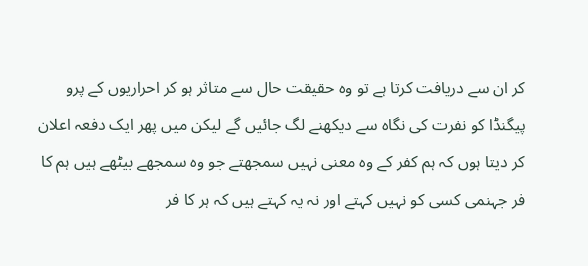کر ان سے دریافت کرتا ہے تو وہ حقیقت حال سے متاثر ہو کر احراریوں کے پرو پیگنڈا کو نفرت کی نگاہ سے دیکھنے لگ جائیں گے لیکن میں پھر ایک دفعہ اعلان کر دیتا ہوں کہ ہم کفر کے وہ معنی نہیں سمجھتے جو وہ سمجھے بیٹھے ہیں ہم کا فر جہنمی کسی کو نہیں کہتے اور نہ یہ کہتے ہیں کہ ہر کا فر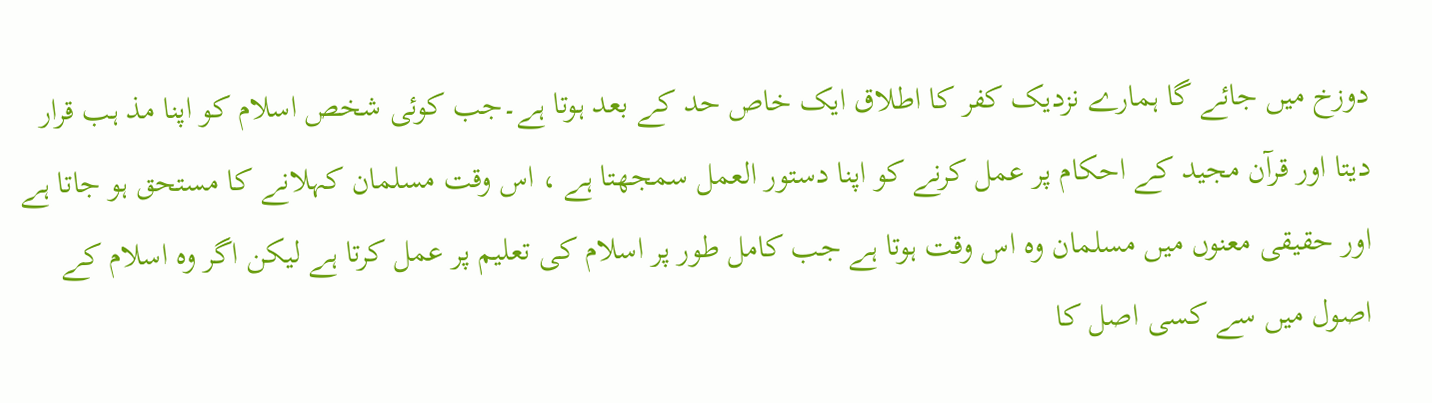دوزخ میں جائے گا ہمارے نزدیک کفر کا اطلاق ایک خاص حد کے بعد ہوتا ہے۔جب کوئی شخص اسلام کو اپنا مذ ہب قرار دیتا اور قرآن مجید کے احکام پر عمل کرنے کو اپنا دستور العمل سمجھتا ہے ، اس وقت مسلمان کہلانے کا مستحق ہو جاتا ہے اور حقیقی معنوں میں مسلمان وہ اس وقت ہوتا ہے جب کامل طور پر اسلام کی تعلیم پر عمل کرتا ہے لیکن اگر وہ اسلام کے اصول میں سے کسی اصل کا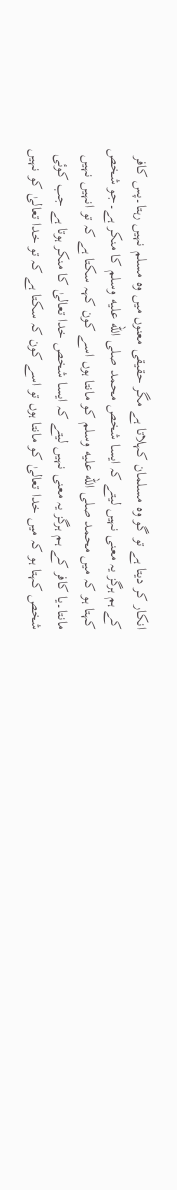انکار کر دیتا ہے تو گو وہ مسلمان کہلاتا ہے مگر حقیقی معنوں میں وہ مسلم نہیں رہتا۔پس کافر کے ہم ہرگز یہ معنی نہیں لیتے کہ ایسا شخص محمد صلى الله عليه وسلم کا منکر ہے۔جو شخص کہتا ہو کہ میں محمد صلى الله عليه وسلم کو مانتا ہوں اسے کون کہہ سکتا ہے کہ تو انہیں نہیں مانتا۔یا کافر کے ہم ہرگز یہ معنی نہیں لیتے کہ ایسا شخص خدا تعالیٰ کا منکر ہوتا ہے جب کوئی شخص کہتا ہو کہ میں خدا تعالیٰ کو مانتا ہوں تو اسے کون کہ سکتا ہے کہ تو خدا تعالیٰ کو نہیں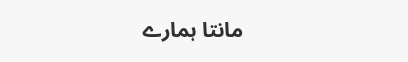مانتا ہمارے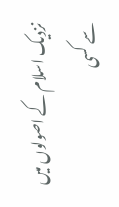نزدیک اسلام کے اصولوں میں سے کسی